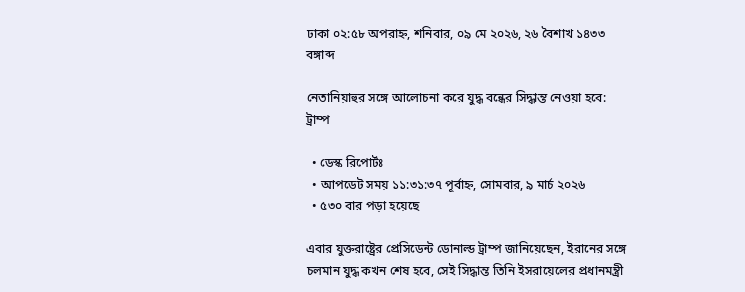ঢাকা ০২:৫৮ অপরাহ্ন, শনিবার, ০৯ মে ২০২৬, ২৬ বৈশাখ ১৪৩৩ বঙ্গাব্দ

নেতানিয়াহুর সঙ্গে আলোচনা করে যুদ্ধ বন্ধের সিদ্ধান্ত নেওয়া হবে: ট্রাম্প

  • ডেস্ক রিপোর্টঃ
  • আপডেট সময় ১১:৩১:৩৭ পূর্বাহ্ন, সোমবার, ৯ মার্চ ২০২৬
  • ৫৩০ বার পড়া হয়েছে

এবার যুক্তরাষ্ট্রের প্রেসিডেন্ট ডোনাল্ড ট্রাম্প জানিয়েছেন, ইরানের সঙ্গে চলমান যুদ্ধ কখন শেষ হবে, সেই সিদ্ধান্ত তিনি ইসরায়েলের প্রধানমন্ত্রী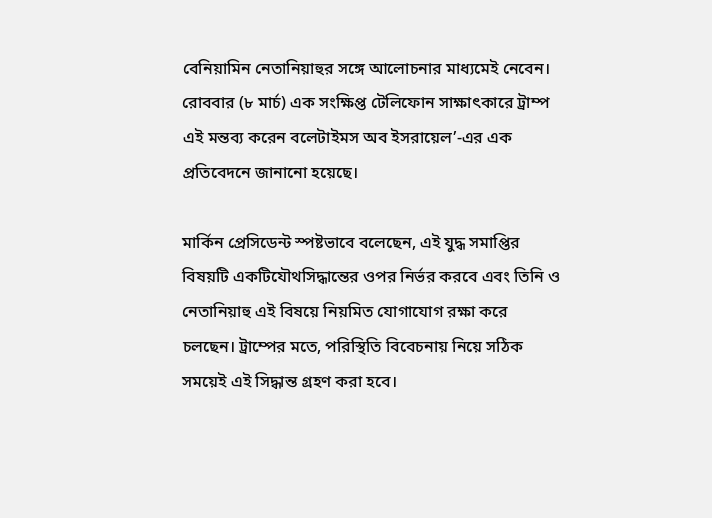বেনিয়ামিন নেতানিয়াহুর সঙ্গে আলোচনার মাধ্যমেই নেবেন। রোববার (৮ মার্চ) এক সংক্ষিপ্ত টেলিফোন সাক্ষাৎকারে ট্রাম্প এই মন্তব্য করেন বলেটাইমস অব ইসরায়েল’-এর এক প্রতিবেদনে জানানো হয়েছে।

মার্কিন প্রেসিডেন্ট স্পষ্টভাবে বলেছেন, এই যুদ্ধ সমাপ্তির বিষয়টি একটিযৌথসিদ্ধান্তের ওপর নির্ভর করবে এবং তিনি ও নেতানিয়াহু এই বিষয়ে নিয়মিত যোগাযোগ রক্ষা করে চলছেন। ট্রাম্পের মতে, পরিস্থিতি বিবেচনায় নিয়ে সঠিক সময়েই এই সিদ্ধান্ত গ্রহণ করা হবে।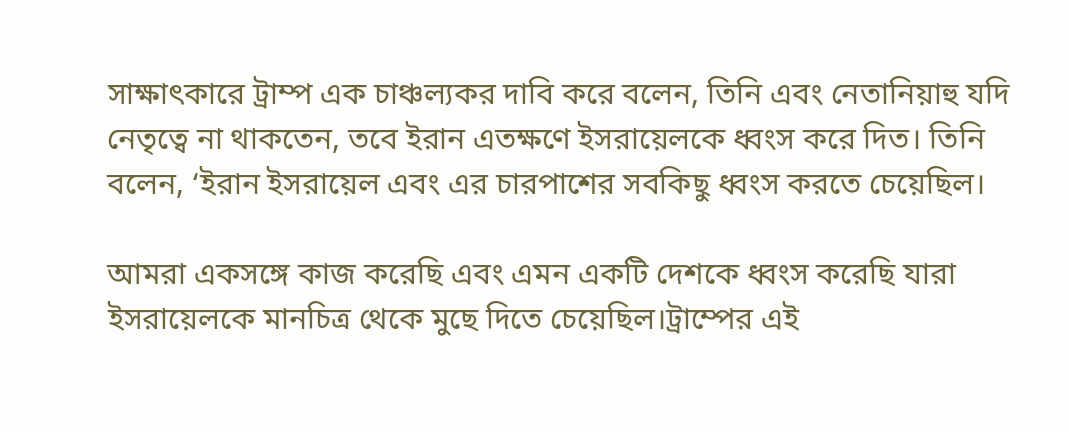সাক্ষাৎকারে ট্রাম্প এক চাঞ্চল্যকর দাবি করে বলেন, তিনি এবং নেতানিয়াহু যদি নেতৃত্বে না থাকতেন, তবে ইরান এতক্ষণে ইসরায়েলকে ধ্বংস করে দিত। তিনি বলেন, ‘ইরান ইসরায়েল এবং এর চারপাশের সবকিছু ধ্বংস করতে চেয়েছিল।

আমরা একসঙ্গে কাজ করেছি এবং এমন একটি দেশকে ধ্বংস করেছি যারা ইসরায়েলকে মানচিত্র থেকে মুছে দিতে চেয়েছিল।ট্রাম্পের এই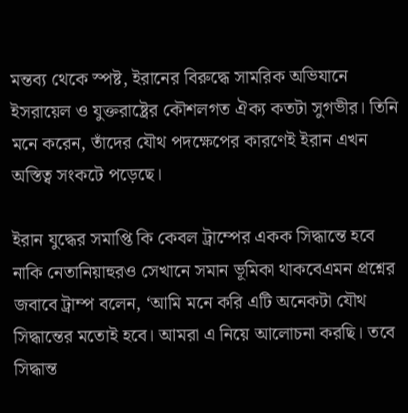মন্তব্য থেকে স্পষ্ট, ইরানের বিরুদ্ধে সামরিক অভিযানে ইসরায়েল ও যুক্তরাষ্ট্রের কৌশলগত ঐক্য কতটা সুগভীর। তিনি মনে করেন, তাঁদের যৌথ পদক্ষেপের কারণেই ইরান এখন অস্তিত্ব সংকটে পড়েছে।

ইরান যুদ্ধের সমাপ্তি কি কেবল ট্রাম্পের একক সিদ্ধান্তে হবে নাকি নেতানিয়াহুরও সেখানে সমান ভূমিকা থাকবেএমন প্রশ্নের জবাবে ট্রাম্প বলেন, ‘আমি মনে করি এটি অনেকটা যৌথ সিদ্ধান্তের মতোই হবে। আমরা এ নিয়ে আলোচনা করছি। তবে সিদ্ধান্ত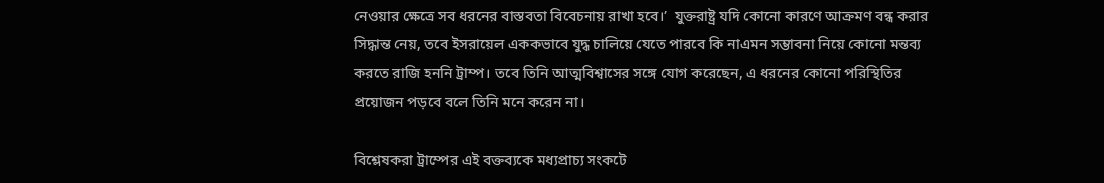নেওয়ার ক্ষেত্রে সব ধরনের বাস্তবতা বিবেচনায় রাখা হবে।’  যুক্তরাষ্ট্র যদি কোনো কারণে আক্রমণ বন্ধ করার সিদ্ধান্ত নেয়, তবে ইসরায়েল এককভাবে যুদ্ধ চালিয়ে যেতে পারবে কি নাএমন সম্ভাবনা নিয়ে কোনো মন্তব্য করতে রাজি হননি ট্রাম্প। তবে তিনি আত্মবিশ্বাসের সঙ্গে যোগ করেছেন, এ ধরনের কোনো পরিস্থিতির প্রয়োজন পড়বে বলে তিনি মনে করেন না।

বিশ্লেষকরা ট্রাম্পের এই বক্তব্যকে মধ্যপ্রাচ্য সংকটে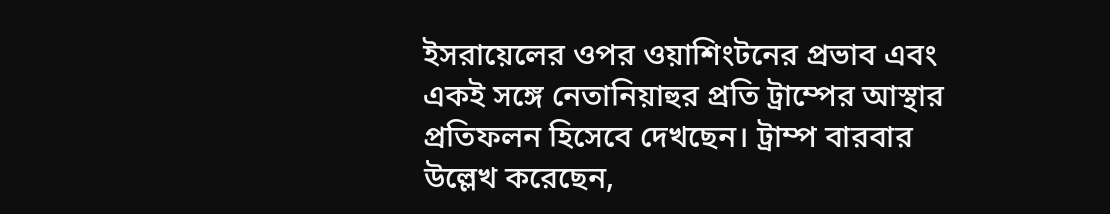ইসরায়েলের ওপর ওয়াশিংটনের প্রভাব এবং একই সঙ্গে নেতানিয়াহুর প্রতি ট্রাম্পের আস্থার প্রতিফলন হিসেবে দেখছেন। ট্রাম্প বারবার উল্লেখ করেছেন,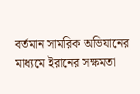বর্তমান সামরিক অভিযানের মাধ্যমে ইরানের সক্ষমতা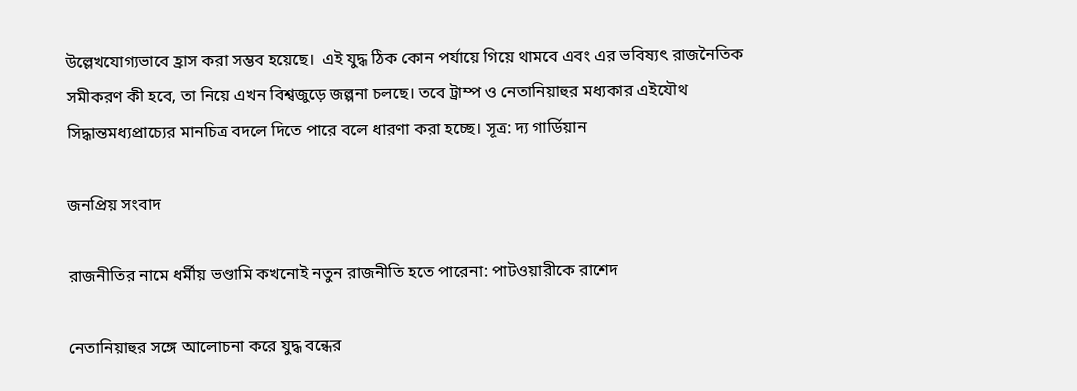উল্লেখযোগ্যভাবে হ্রাস করা সম্ভব হয়েছে।  এই যুদ্ধ ঠিক কোন পর্যায়ে গিয়ে থামবে এবং এর ভবিষ্যৎ রাজনৈতিক সমীকরণ কী হবে, তা নিয়ে এখন বিশ্বজুড়ে জল্পনা চলছে। তবে ট্রাম্প ও নেতানিয়াহুর মধ্যকার এইযৌথ সিদ্ধান্তমধ্যপ্রাচ্যের মানচিত্র বদলে দিতে পারে বলে ধারণা করা হচ্ছে। সূত্র: দ্য গার্ডিয়ান

জনপ্রিয় সংবাদ

রাজনীতির নামে ধর্মীয় ভণ্ডামি কখনোই নতুন রাজনীতি হতে পারেনা: পাটওয়ারীকে রাশেদ

নেতানিয়াহুর সঙ্গে আলোচনা করে যুদ্ধ বন্ধের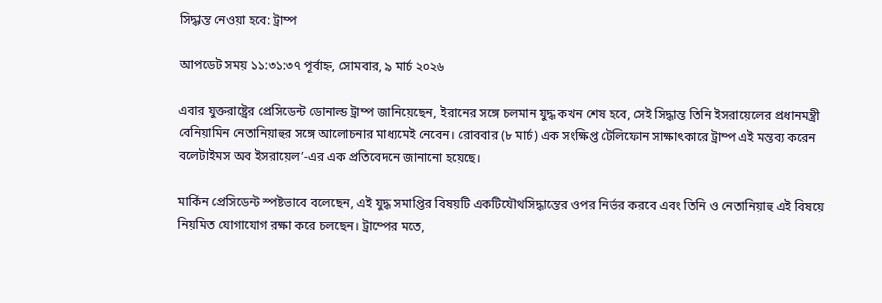সিদ্ধান্ত নেওয়া হবে: ট্রাম্প

আপডেট সময় ১১:৩১:৩৭ পূর্বাহ্ন, সোমবার, ৯ মার্চ ২০২৬

এবার যুক্তরাষ্ট্রের প্রেসিডেন্ট ডোনাল্ড ট্রাম্প জানিয়েছেন, ইরানের সঙ্গে চলমান যুদ্ধ কখন শেষ হবে, সেই সিদ্ধান্ত তিনি ইসরায়েলের প্রধানমন্ত্রী বেনিয়ামিন নেতানিয়াহুর সঙ্গে আলোচনার মাধ্যমেই নেবেন। রোববার (৮ মার্চ) এক সংক্ষিপ্ত টেলিফোন সাক্ষাৎকারে ট্রাম্প এই মন্তব্য করেন বলেটাইমস অব ইসরায়েল’-এর এক প্রতিবেদনে জানানো হয়েছে।

মার্কিন প্রেসিডেন্ট স্পষ্টভাবে বলেছেন, এই যুদ্ধ সমাপ্তির বিষয়টি একটিযৌথসিদ্ধান্তের ওপর নির্ভর করবে এবং তিনি ও নেতানিয়াহু এই বিষয়ে নিয়মিত যোগাযোগ রক্ষা করে চলছেন। ট্রাম্পের মতে,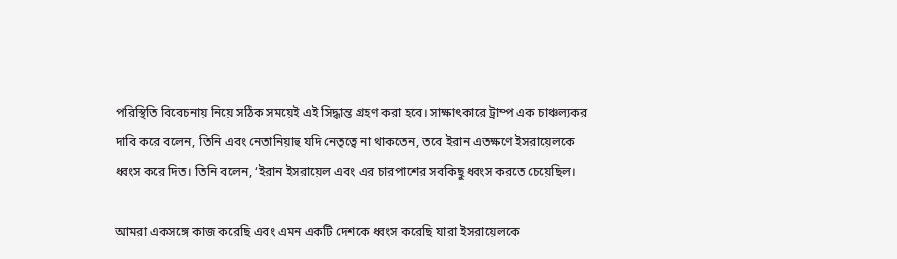পরিস্থিতি বিবেচনায় নিয়ে সঠিক সময়েই এই সিদ্ধান্ত গ্রহণ করা হবে। সাক্ষাৎকারে ট্রাম্প এক চাঞ্চল্যকর দাবি করে বলেন, তিনি এবং নেতানিয়াহু যদি নেতৃত্বে না থাকতেন, তবে ইরান এতক্ষণে ইসরায়েলকে ধ্বংস করে দিত। তিনি বলেন, ‘ইরান ইসরায়েল এবং এর চারপাশের সবকিছু ধ্বংস করতে চেয়েছিল।

আমরা একসঙ্গে কাজ করেছি এবং এমন একটি দেশকে ধ্বংস করেছি যারা ইসরায়েলকে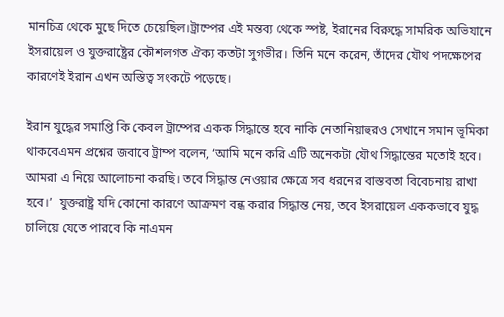মানচিত্র থেকে মুছে দিতে চেয়েছিল।ট্রাম্পের এই মন্তব্য থেকে স্পষ্ট, ইরানের বিরুদ্ধে সামরিক অভিযানে ইসরায়েল ও যুক্তরাষ্ট্রের কৌশলগত ঐক্য কতটা সুগভীর। তিনি মনে করেন, তাঁদের যৌথ পদক্ষেপের কারণেই ইরান এখন অস্তিত্ব সংকটে পড়েছে।

ইরান যুদ্ধের সমাপ্তি কি কেবল ট্রাম্পের একক সিদ্ধান্তে হবে নাকি নেতানিয়াহুরও সেখানে সমান ভূমিকা থাকবেএমন প্রশ্নের জবাবে ট্রাম্প বলেন, ‘আমি মনে করি এটি অনেকটা যৌথ সিদ্ধান্তের মতোই হবে। আমরা এ নিয়ে আলোচনা করছি। তবে সিদ্ধান্ত নেওয়ার ক্ষেত্রে সব ধরনের বাস্তবতা বিবেচনায় রাখা হবে।’  যুক্তরাষ্ট্র যদি কোনো কারণে আক্রমণ বন্ধ করার সিদ্ধান্ত নেয়, তবে ইসরায়েল এককভাবে যুদ্ধ চালিয়ে যেতে পারবে কি নাএমন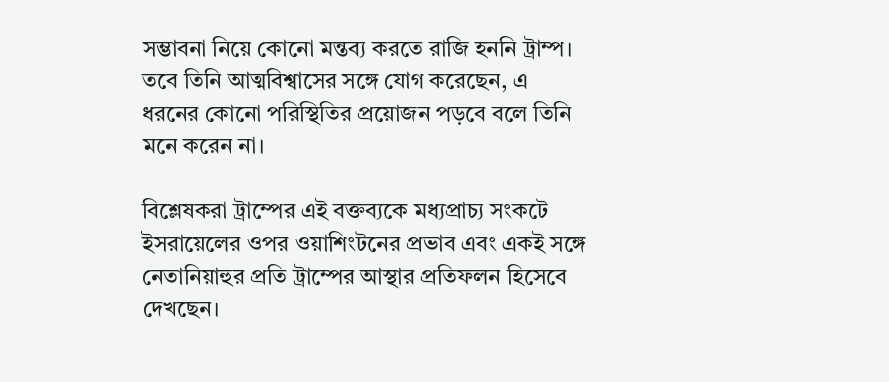সম্ভাবনা নিয়ে কোনো মন্তব্য করতে রাজি হননি ট্রাম্প। তবে তিনি আত্মবিশ্বাসের সঙ্গে যোগ করেছেন, এ ধরনের কোনো পরিস্থিতির প্রয়োজন পড়বে বলে তিনি মনে করেন না।

বিশ্লেষকরা ট্রাম্পের এই বক্তব্যকে মধ্যপ্রাচ্য সংকটে ইসরায়েলের ওপর ওয়াশিংটনের প্রভাব এবং একই সঙ্গে নেতানিয়াহুর প্রতি ট্রাম্পের আস্থার প্রতিফলন হিসেবে দেখছেন।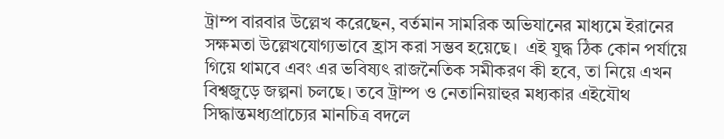ট্রাম্প বারবার উল্লেখ করেছেন, বর্তমান সামরিক অভিযানের মাধ্যমে ইরানের সক্ষমতা উল্লেখযোগ্যভাবে হ্রাস করা সম্ভব হয়েছে।  এই যুদ্ধ ঠিক কোন পর্যায়ে গিয়ে থামবে এবং এর ভবিষ্যৎ রাজনৈতিক সমীকরণ কী হবে, তা নিয়ে এখন বিশ্বজুড়ে জল্পনা চলছে। তবে ট্রাম্প ও নেতানিয়াহুর মধ্যকার এইযৌথ সিদ্ধান্তমধ্যপ্রাচ্যের মানচিত্র বদলে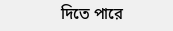দিতে পারে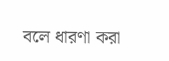বলে ধারণা করা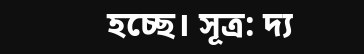হচ্ছে। সূত্র: দ্য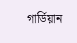গার্ডিয়ান